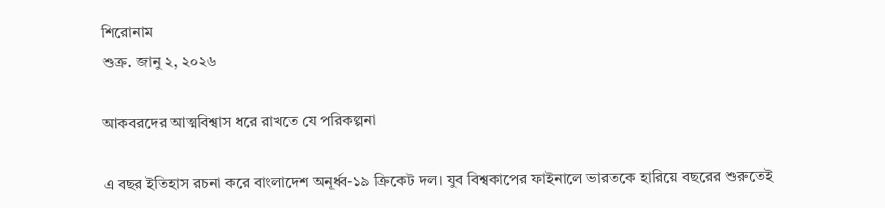শিরোনাম
শুক্র. জানু ২, ২০২৬

আকবরদের আত্মবিশ্বাস ধরে রাখতে যে পরিকল্পনা

এ বছর ইতিহাস রচনা করে বাংলাদেশ অনূর্ধ্ব-১৯ ক্রিকেট দল। যুব বিশ্বকাপের ফাইনালে ভারতকে হারিয়ে বছরের শুরুতেই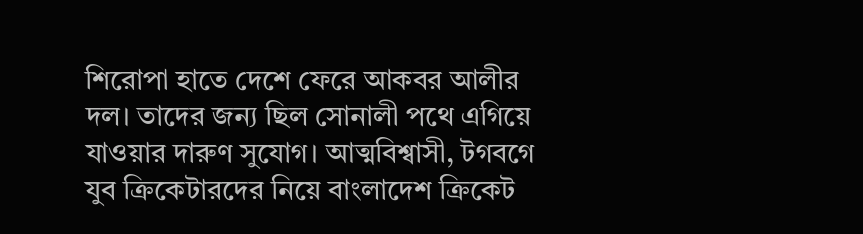শিরোপা হাতে দেশে ফেরে আকবর আলীর দল। তাদের জন্য ছিল সোনালী পথে এগিয়ে যাওয়ার দারুণ সুযোগ। আত্মবিশ্বাসী, টগবগে যুব ক্রিকেটারদের নিয়ে বাংলাদেশ ক্রিকেট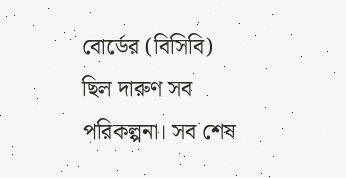বোর্ডের (বিসিবি) ছিল দারুণ সব পরিকল্পনা। সব শেষ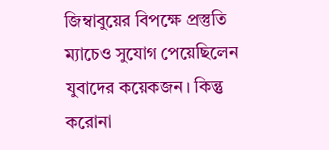জিম্বাবুয়ের বিপক্ষে প্রস্তুতি ম্যাচেও সুযোগ পেয়েছিলেন যুবাদের কয়েকজন। কিন্তু করোনা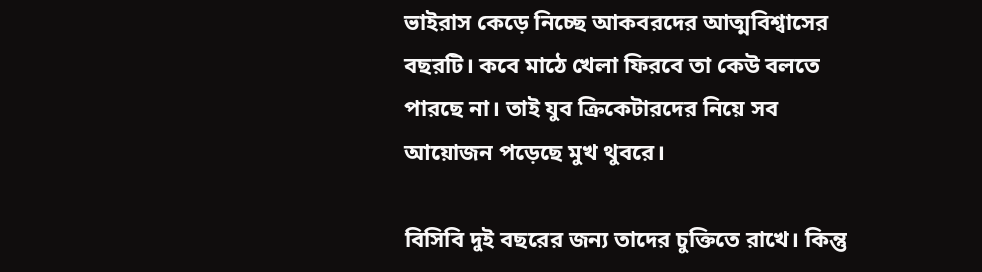ভাইরাস কেড়ে নিচ্ছে আকবরদের আত্মবিশ্বাসের বছরটি। কবে মাঠে খেলা ফিরবে তা কেউ বলতে পারছে না। তাই যুব ক্রিকেটারদের নিয়ে সব আয়োজন পড়েছে মুখ থুবরে।

বিসিবি দুই বছরের জন্য তাদের চুক্তিতে রাখে। কিন্তু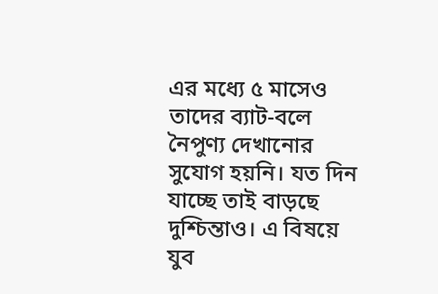এর মধ্যে ৫ মাসেও তাদের ব্যাট-বলে নৈপুণ্য দেখানোর সুযোগ হয়নি। যত দিন যাচ্ছে তাই বাড়ছে দুশ্চিন্তাও। এ বিষয়ে যুব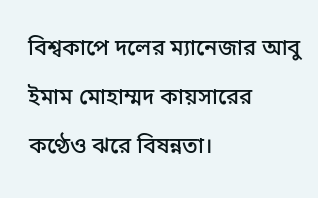বিশ্বকাপে দলের ম্যানেজার আবু ইমাম মোহাম্মদ কায়সারের কণ্ঠেও ঝরে বিষন্নতা।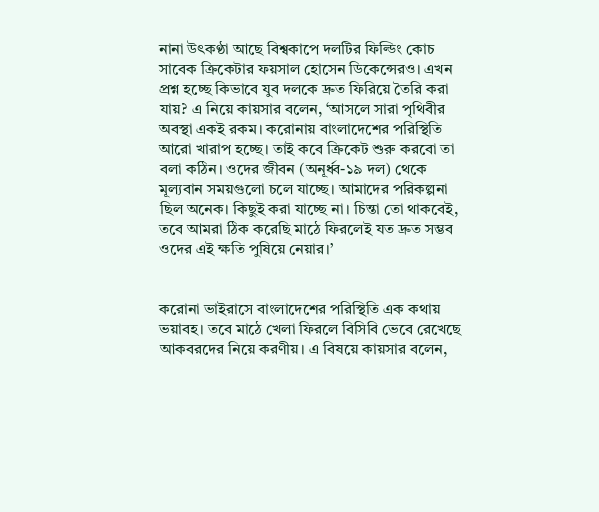নানা উৎকণ্ঠা আছে বিশ্বকাপে দলটির ফিল্ডিং কোচ সাবেক ক্রিকেটার ফয়সাল হোসেন ডিকেন্সেরও। এখন প্রশ্ন হচ্ছে কিভাবে যুব দলকে দ্রুত ফিরিয়ে তৈরি করা যায়? এ নিয়ে কায়সার বলেন, ‘আসলে সারা পৃথিবীর অবস্থা একই রকম। করোনায় বাংলাদেশের পরিস্থিতি আরো খারাপ হচ্ছে। তাই কবে ক্রিকেট শুরু করবো তা বলা কঠিন। ওদের জীবন (অনূর্ধ্ব-১৯ দল) থেকে মূল্যবান সময়গুলো চলে যাচ্ছে। আমাদের পরিকল্পনা ছিল অনেক। কিছুই করা যাচ্ছে না। চিন্তা তো থাকবেই, তবে আমরা ঠিক করেছি মাঠে ফিরলেই যত দ্রুত সম্ভব ওদের এই ক্ষতি পুষিয়ে নেয়ার।’


করোনা ভাইরাসে বাংলাদেশের পরিস্থিতি এক কথায় ভয়াবহ। তবে মাঠে খেলা ফিরলে বিসিবি ভেবে রেখেছে আকবরদের নিয়ে করণীয়। এ বিষয়ে কায়সার বলেন,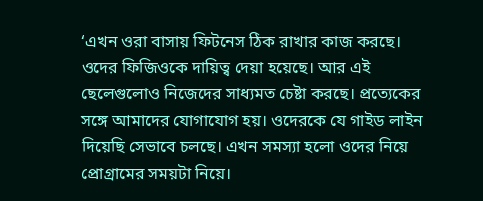‘এখন ওরা বাসায় ফিটনেস ঠিক রাখার কাজ করছে। ওদের ফিজিওকে দায়িত্ব দেয়া হয়েছে। আর এই ছেলেগুলোও নিজেদের সাধ্যমত চেষ্টা করছে। প্রত্যেকের সঙ্গে আমাদের যোগাযোগ হয়। ওদেরকে যে গাইড লাইন দিয়েছি সেভাবে চলছে। এখন সমস্যা হলো ওদের নিয়ে প্রোগ্রামের সময়টা নিয়ে।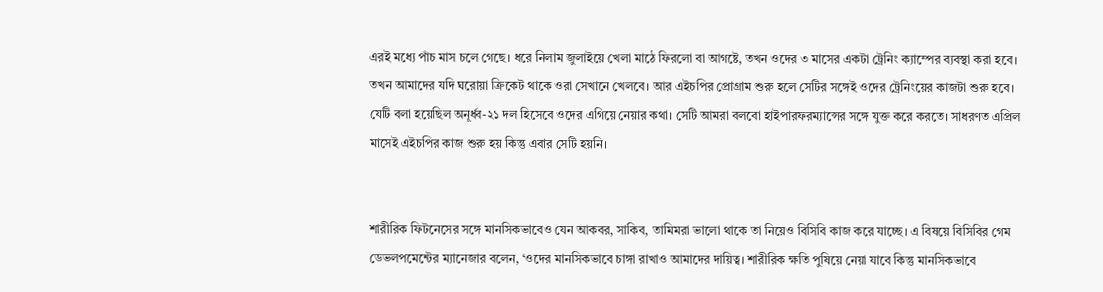এরই মধ্যে পাঁচ মাস চলে গেছে। ধরে নিলাম জুলাইয়ে খেলা মাঠে ফিরলো বা আগষ্টে, তখন ওদের ৩ মাসের একটা ট্রেনিং ক্যাম্পের ব্যবস্থা করা হবে। তখন আমাদের যদি ঘরোয়া ক্রিকেট থাকে ওরা সেখানে খেলবে। আর এইচপির প্রোগ্রাম শুরু হলে সেটির সঙ্গেই ওদের ট্রেনিংয়ের কাজটা শুরু হবে। যেটি বলা হয়েছিল অনূর্ধ্ব-২১ দল হিসেবে ওদের এগিয়ে নেয়ার কথা। সেটি আমরা বলবো হাইপারফরম্যান্সের সঙ্গে যুক্ত করে করতে। সাধরণত এপ্রিল মাসেই এইচপির কাজ শুরু হয় কিন্তু এবার সেটি হয়নি।


শারীরিক ফিটনেসের সঙ্গে মানসিকভাবেও যেন আকবর, সাকিব, তামিমরা ভালো থাকে তা নিয়েও বিসিবি কাজ করে যাচ্ছে। এ বিষয়ে বিসিবির গেম ডেভলপমেন্টের ম্যানেজার বলেন, ‘ওদের মানসিকভাবে চাঙ্গা রাখাও আমাদের দায়িত্ব। শারীরিক ক্ষতি পুষিয়ে নেয়া যাবে কিন্তু মানসিকভাবে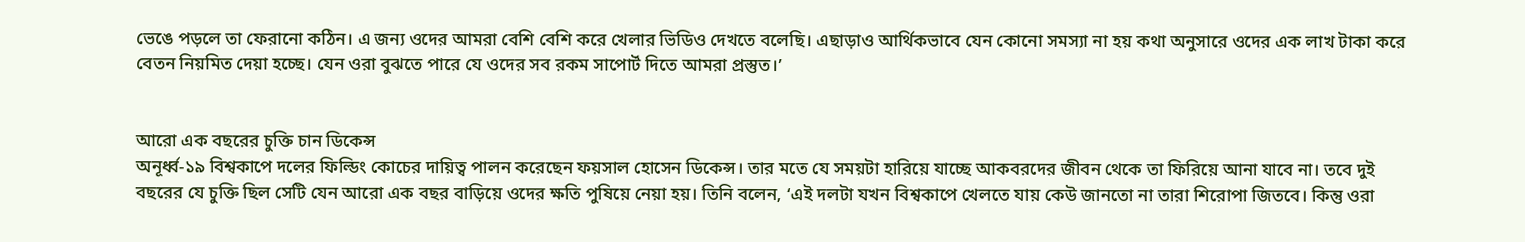ভেঙে পড়লে তা ফেরানো কঠিন। এ জন্য ওদের আমরা বেশি বেশি করে খেলার ভিডিও দেখতে বলেছি। এছাড়াও আর্থিকভাবে যেন কোনো সমস্যা না হয় কথা অনুসারে ওদের এক লাখ টাকা করে বেতন নিয়মিত দেয়া হচ্ছে। যেন ওরা বুঝতে পারে যে ওদের সব রকম সাপোর্ট দিতে আমরা প্রস্তুত।’


আরো এক বছরের চুক্তি চান ডিকেন্স
অনূর্ধ্ব-১৯ বিশ্বকাপে দলের ফিল্ডিং কোচের দায়িত্ব পালন করেছেন ফয়সাল হোসেন ডিকেন্স। তার মতে যে সময়টা হারিয়ে যাচ্ছে আকবরদের জীবন থেকে তা ফিরিয়ে আনা যাবে না। তবে দুই বছরের যে চুক্তি ছিল সেটি যেন আরো এক বছর বাড়িয়ে ওদের ক্ষতি পুষিয়ে নেয়া হয়। তিনি বলেন, ‘এই দলটা যখন বিশ্বকাপে খেলতে যায় কেউ জানতো না তারা শিরোপা জিতবে। কিন্তু ওরা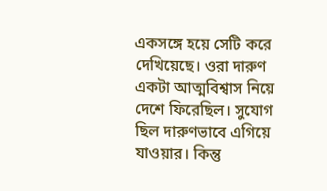একসঙ্গে হয়ে সেটি করে দেখিয়েছে। ওরা দারুণ একটা আত্মবিশ্বাস নিয়ে দেশে ফিরেছিল। সুযোগ ছিল দারুণভাবে এগিয়ে যাওয়ার। কিন্তু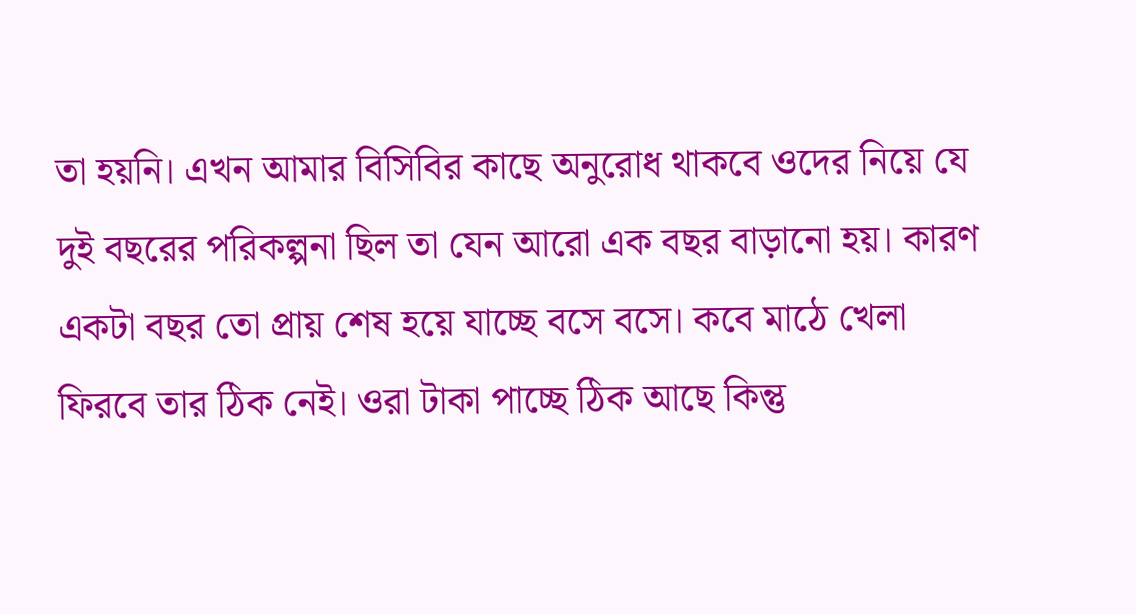তা হয়নি। এখন আমার বিসিবির কাছে অনুরোধ থাকবে ওদের নিয়ে যে দুই বছরের পরিকল্পনা ছিল তা যেন আরো এক বছর বাড়ানো হয়। কারণ একটা বছর তো প্রায় শেষ হয়ে যাচ্ছে বসে বসে। কবে মাঠে খেলা ফিরবে তার ঠিক নেই। ওরা টাকা পাচ্ছে ঠিক আছে কিন্তু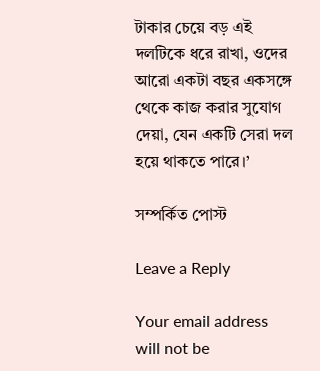টাকার চেয়ে বড় এই দলটিকে ধরে রাখা, ওদের আরো একটা বছর একসঙ্গে থেকে কাজ করার সুযোগ দেয়া, যেন একটি সেরা দল হয়ে থাকতে পারে।’

সম্পর্কিত পোস্ট

Leave a Reply

Your email address will not be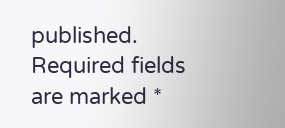published. Required fields are marked *